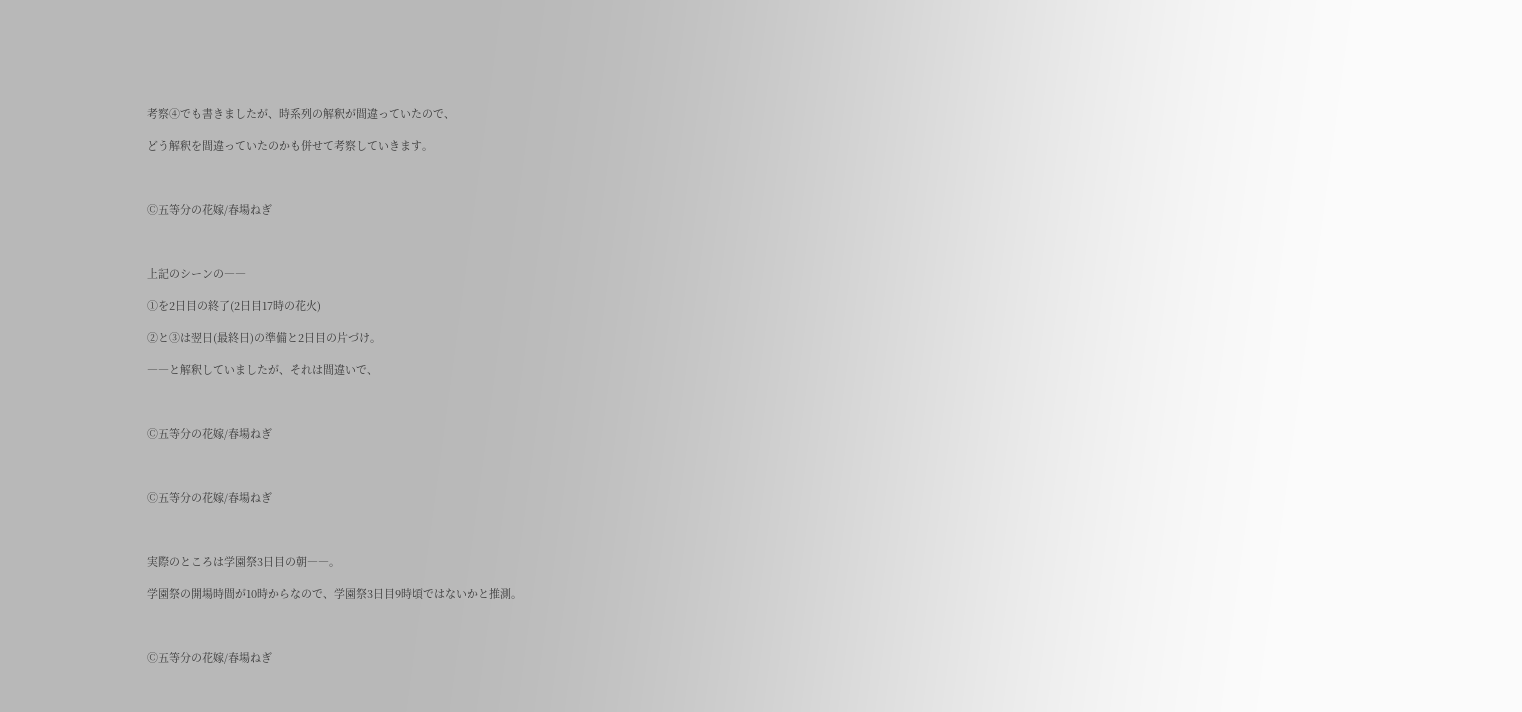考察④でも書きましたが、時系列の解釈が間違っていたので、

どう解釈を間違っていたのかも併せて考察していきます。



Ⓒ五等分の花嫁/春場ねぎ



上記のシーンの――

①を2日目の終了(2日目17時の花火)

②と③は翌日(最終日)の準備と2日目の片づけ。

――と解釈していましたが、それは間違いで、



Ⓒ五等分の花嫁/春場ねぎ



Ⓒ五等分の花嫁/春場ねぎ



実際のところは学園祭3日目の朝――。

学園祭の開場時間が10時からなので、学園祭3日目9時頃ではないかと推測。



Ⓒ五等分の花嫁/春場ねぎ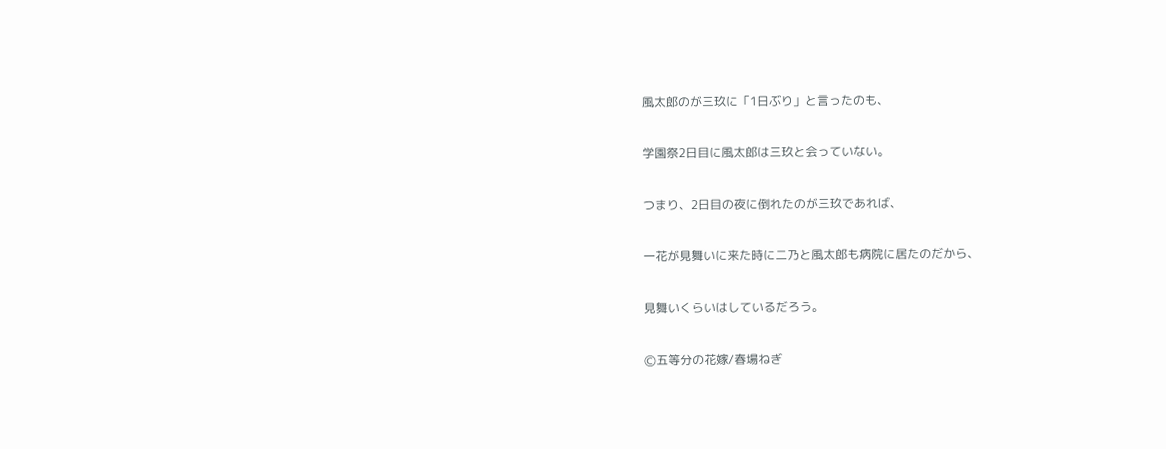風太郎のが三玖に「1日ぶり」と言ったのも、

学園祭2日目に風太郎は三玖と会っていない。

つまり、2日目の夜に倒れたのが三玖であれば、

一花が見舞いに来た時に二乃と風太郎も病院に居たのだから、

見舞いくらいはしているだろう。

Ⓒ五等分の花嫁/春場ねぎ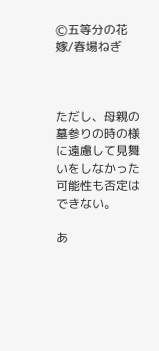Ⓒ五等分の花嫁/春場ねぎ



ただし、母親の墓参りの時の様に遠慮して見舞いをしなかった可能性も否定はできない。

あ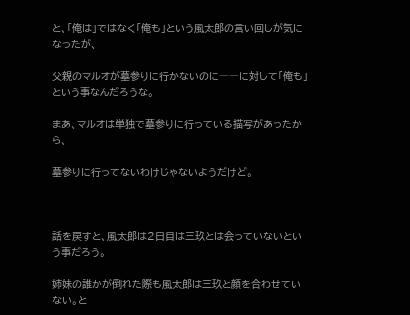と、「俺は」ではなく「俺も」という風太郎の言い回しが気になったが、

父親のマルオが墓参りに行かないのに――に対して「俺も」という事なんだろうな。

まあ、マルオは単独で墓参りに行っている描写があったから、

墓参りに行ってないわけじゃないようだけど。



話を戻すと、風太郎は2日目は三玖とは会っていないという事だろう。

姉妹の誰かが倒れた際も風太郎は三玖と顔を合わせていない。と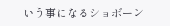いう事になるショボーン